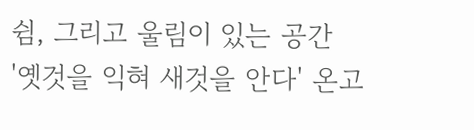쉼, 그리고 울림이 있는 공간
'옛것을 익혀 새것을 안다' 온고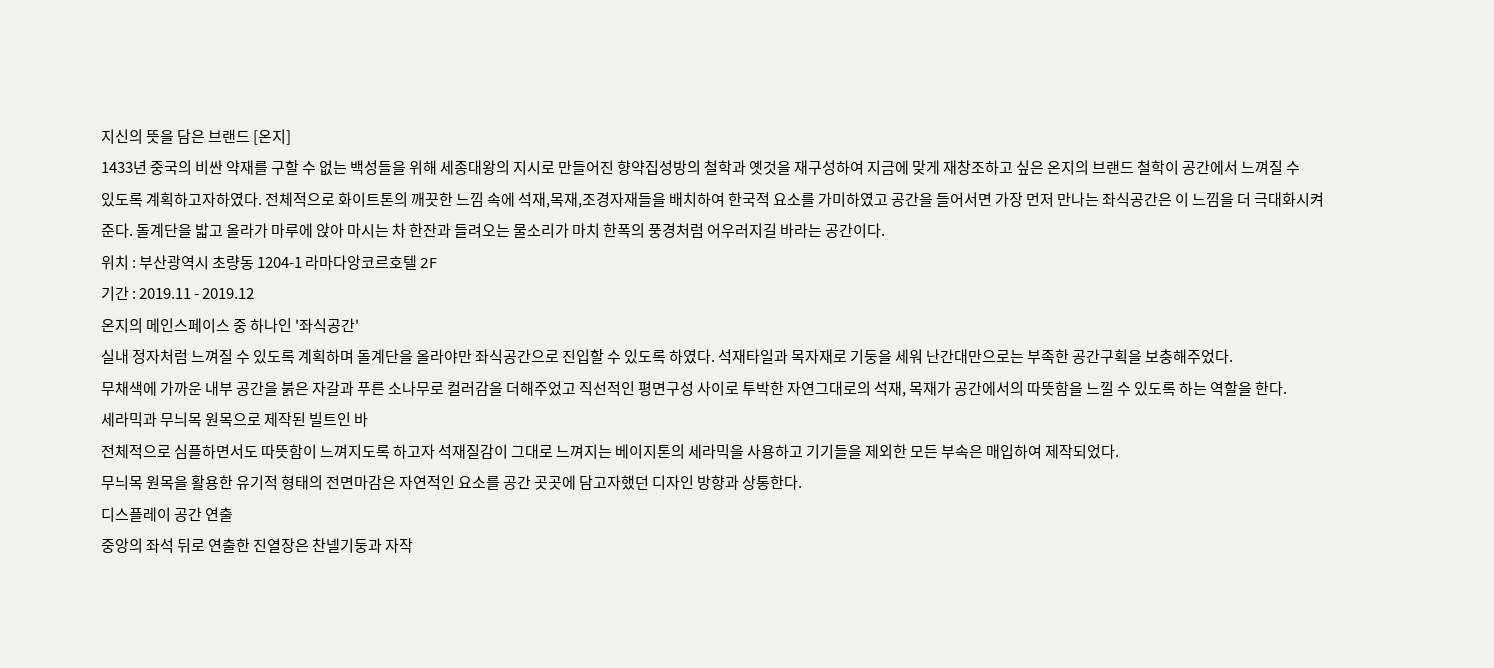지신의 뜻을 담은 브랜드 [온지]
1433년 중국의 비싼 약재를 구할 수 없는 백성들을 위해 세종대왕의 지시로 만들어진 향약집성방의 철학과 옛것을 재구성하여 지금에 맞게 재창조하고 싶은 온지의 브랜드 철학이 공간에서 느껴질 수
있도록 계획하고자하였다. 전체적으로 화이트톤의 깨끗한 느낌 속에 석재,목재,조경자재들을 배치하여 한국적 요소를 가미하였고 공간을 들어서면 가장 먼저 만나는 좌식공간은 이 느낌을 더 극대화시켜
준다. 돌계단을 밟고 올라가 마루에 앉아 마시는 차 한잔과 들려오는 물소리가 마치 한폭의 풍경처럼 어우러지길 바라는 공간이다.
위치 : 부산광역시 초량동 1204-1 라마다앙코르호텔 2F
기간 : 2019.11 - 2019.12
온지의 메인스페이스 중 하나인 '좌식공간'
실내 정자처럼 느껴질 수 있도록 계획하며 돌계단을 올라야만 좌식공간으로 진입할 수 있도록 하였다. 석재타일과 목자재로 기둥을 세워 난간대만으로는 부족한 공간구획을 보충해주었다.
무채색에 가까운 내부 공간을 붉은 자갈과 푸른 소나무로 컬러감을 더해주었고 직선적인 평면구성 사이로 투박한 자연그대로의 석재, 목재가 공간에서의 따뜻함을 느낄 수 있도록 하는 역할을 한다.
세라믹과 무늬목 원목으로 제작된 빌트인 바
전체적으로 심플하면서도 따뜻함이 느껴지도록 하고자 석재질감이 그대로 느껴지는 베이지톤의 세라믹을 사용하고 기기들을 제외한 모든 부속은 매입하여 제작되었다.
무늬목 원목을 활용한 유기적 형태의 전면마감은 자연적인 요소를 공간 곳곳에 담고자했던 디자인 방향과 상통한다.
디스플레이 공간 연출
중앙의 좌석 뒤로 연출한 진열장은 찬넬기둥과 자작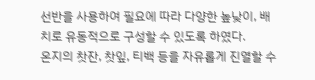선반을 사용하여 필요에 따라 다양한 높낮이, 배치로 유동적으로 구성할 수 있도록 하였다.
온지의 찻잔, 찻잎, 티백 등을 자유롭게 진열할 수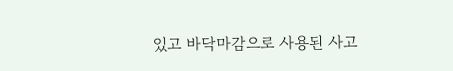있고 바닥마감으로 사용된 사고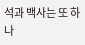석과 백사는 또 하나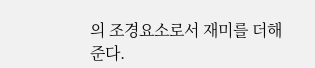의 조경요소로서 재미를 더해준다.